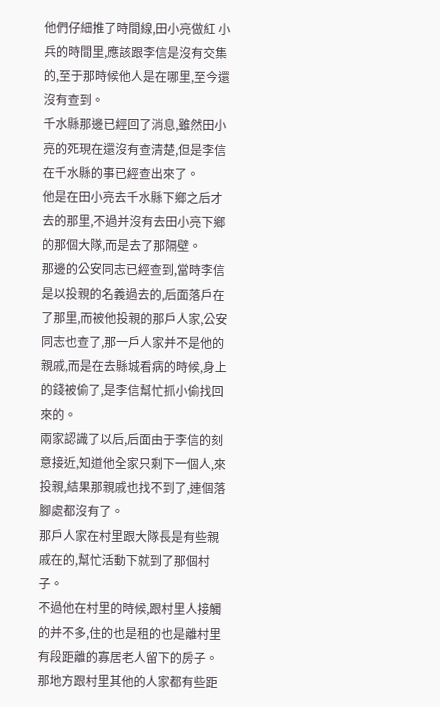他們仔細推了時間線,田小亮做紅 小兵的時間里,應該跟李信是沒有交集的,至于那時候他人是在哪里,至今還沒有查到。
千水縣那邊已經回了消息,雖然田小亮的死現在還沒有查清楚,但是李信在千水縣的事已經查出來了。
他是在田小亮去千水縣下鄉之后才去的那里,不過并沒有去田小亮下鄉的那個大隊,而是去了那隔壁。
那邊的公安同志已經查到,當時李信是以投親的名義過去的,后面落戶在了那里,而被他投親的那戶人家,公安同志也查了,那一戶人家并不是他的親戚,而是在去縣城看病的時候,身上的錢被偷了,是李信幫忙抓小偷找回來的。
兩家認識了以后,后面由于李信的刻意接近,知道他全家只剩下一個人,來投親,結果那親戚也找不到了,連個落腳處都沒有了。
那戶人家在村里跟大隊長是有些親戚在的,幫忙活動下就到了那個村子。
不過他在村里的時候,跟村里人接觸的并不多,住的也是租的也是離村里有段距離的寡居老人留下的房子。
那地方跟村里其他的人家都有些距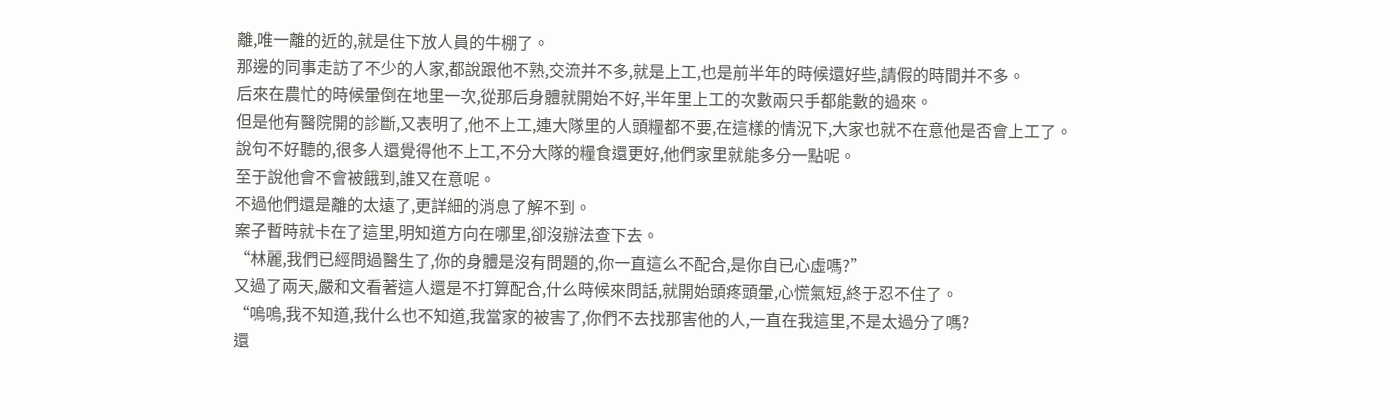離,唯一離的近的,就是住下放人員的牛棚了。
那邊的同事走訪了不少的人家,都說跟他不熟,交流并不多,就是上工,也是前半年的時候還好些,請假的時間并不多。
后來在農忙的時候暈倒在地里一次,從那后身體就開始不好,半年里上工的次數兩只手都能數的過來。
但是他有醫院開的診斷,又表明了,他不上工,連大隊里的人頭糧都不要,在這樣的情況下,大家也就不在意他是否會上工了。
說句不好聽的,很多人還覺得他不上工,不分大隊的糧食還更好,他們家里就能多分一點呢。
至于說他會不會被餓到,誰又在意呢。
不過他們還是離的太遠了,更詳細的消息了解不到。
案子暫時就卡在了這里,明知道方向在哪里,卻沒辦法查下去。
“林麗,我們已經問過醫生了,你的身體是沒有問題的,你一直這么不配合,是你自已心虛嗎?”
又過了兩天,嚴和文看著這人還是不打算配合,什么時候來問話,就開始頭疼頭暈,心慌氣短,終于忍不住了。
“嗚嗚,我不知道,我什么也不知道,我當家的被害了,你們不去找那害他的人,一直在我這里,不是太過分了嗎?
還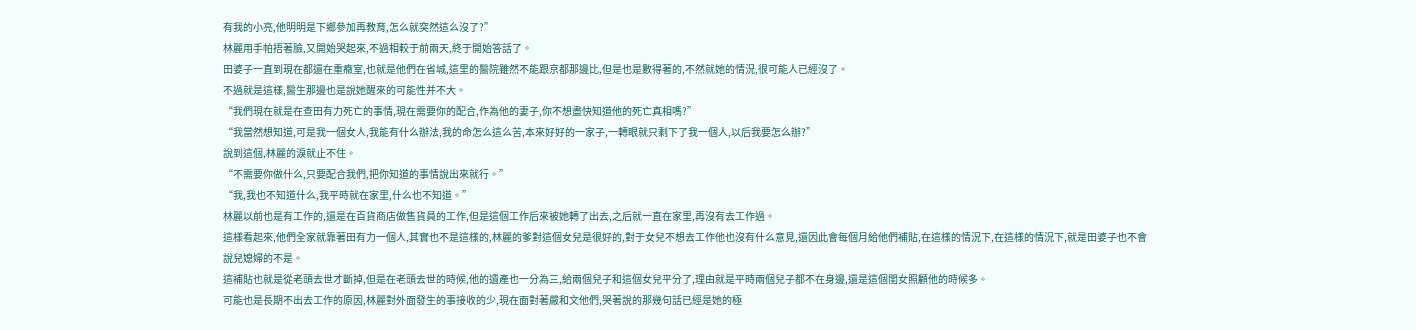有我的小亮,他明明是下鄉參加再教育,怎么就突然這么沒了?”
林麗用手帕捂著臉,又開始哭起來,不過相較于前兩天,終于開始答話了。
田婆子一直到現在都還在重癥室,也就是他們在省城,這里的醫院雖然不能跟京都那邊比,但是也是數得著的,不然就她的情況,很可能人已經沒了。
不過就是這樣,醫生那邊也是說她醒來的可能性并不大。
“我們現在就是在查田有力死亡的事情,現在需要你的配合,作為他的妻子,你不想盡快知道他的死亡真相嗎?”
“我當然想知道,可是我一個女人,我能有什么辦法,我的命怎么這么苦,本來好好的一家子,一轉眼就只剩下了我一個人,以后我要怎么辦?”
說到這個,林麗的淚就止不住。
“不需要你做什么,只要配合我們,把你知道的事情說出來就行。”
“我,我也不知道什么,我平時就在家里,什么也不知道。”
林麗以前也是有工作的,還是在百貨商店做售貨員的工作,但是這個工作后來被她轉了出去,之后就一直在家里,再沒有去工作過。
這樣看起來,他們全家就靠著田有力一個人,其實也不是這樣的,林麗的爹對這個女兒是很好的,對于女兒不想去工作他也沒有什么意見,還因此會每個月給他們補貼,在這樣的情況下,在這樣的情況下,就是田婆子也不會說兒媳婦的不是。
這補貼也就是從老頭去世才斷掉,但是在老頭去世的時候,他的遺產也一分為三,給兩個兒子和這個女兒平分了,理由就是平時兩個兒子都不在身邊,還是這個閨女照顧他的時候多。
可能也是長期不出去工作的原因,林麗對外面發生的事接收的少,現在面對著嚴和文他們,哭著說的那幾句話已經是她的極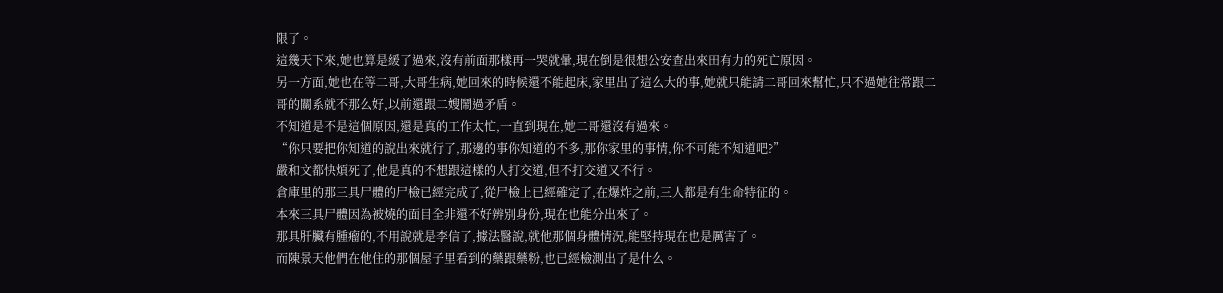限了。
這幾天下來,她也算是緩了過來,沒有前面那樣再一哭就暈,現在倒是很想公安查出來田有力的死亡原因。
另一方面,她也在等二哥,大哥生病,她回來的時候還不能起床,家里出了這么大的事,她就只能請二哥回來幫忙,只不過她往常跟二哥的關系就不那么好,以前還跟二嫂鬧過矛盾。
不知道是不是這個原因,還是真的工作太忙,一直到現在,她二哥還沒有過來。
“你只要把你知道的說出來就行了,那邊的事你知道的不多,那你家里的事情,你不可能不知道吧?”
嚴和文都快煩死了,他是真的不想跟這樣的人打交道,但不打交道又不行。
倉庫里的那三具尸體的尸檢已經完成了,從尸檢上已經確定了,在爆炸之前,三人都是有生命特征的。
本來三具尸體因為被燒的面目全非還不好辨別身份,現在也能分出來了。
那具肝臟有腫瘤的,不用說就是李信了,據法醫說,就他那個身體情況,能堅持現在也是厲害了。
而陳景天他們在他住的那個屋子里看到的藥跟藥粉,也已經檢測出了是什么。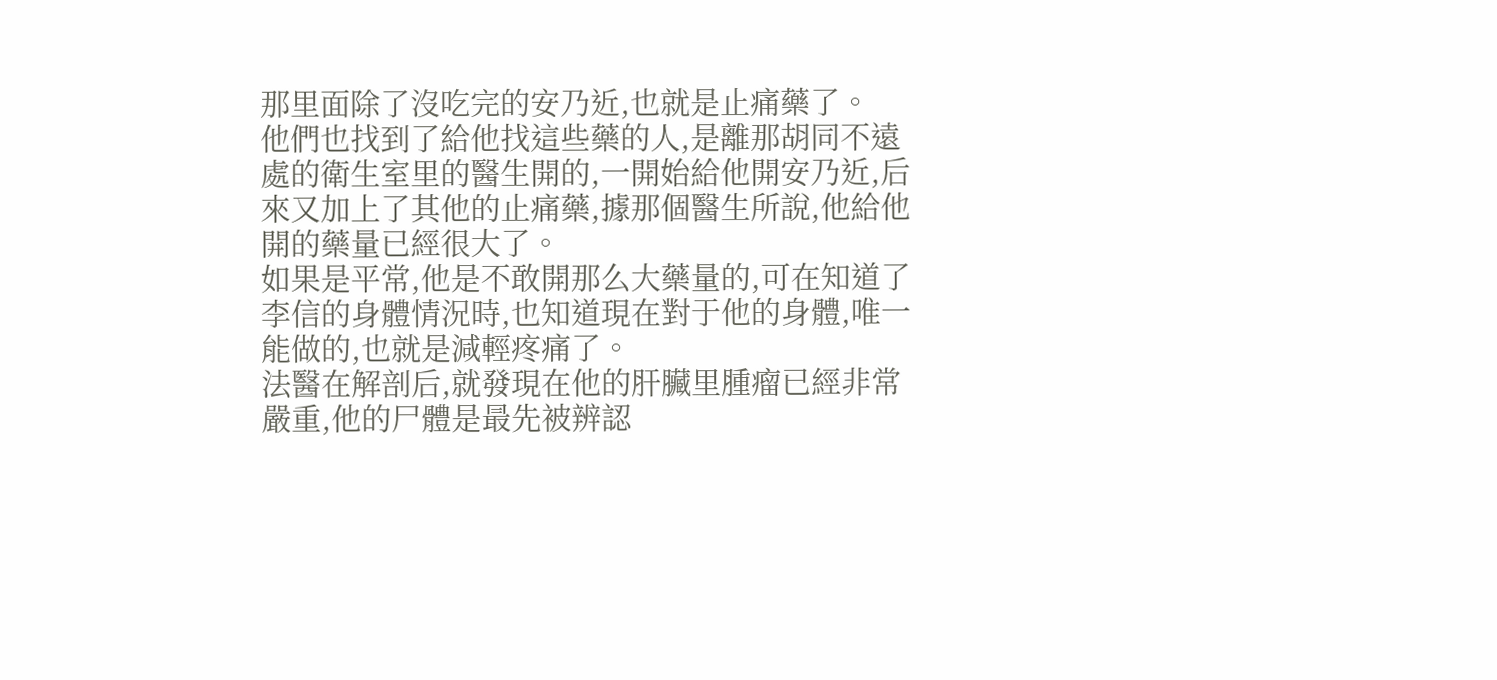那里面除了沒吃完的安乃近,也就是止痛藥了。
他們也找到了給他找這些藥的人,是離那胡同不遠處的衛生室里的醫生開的,一開始給他開安乃近,后來又加上了其他的止痛藥,據那個醫生所說,他給他開的藥量已經很大了。
如果是平常,他是不敢開那么大藥量的,可在知道了李信的身體情況時,也知道現在對于他的身體,唯一能做的,也就是減輕疼痛了。
法醫在解剖后,就發現在他的肝臟里腫瘤已經非常嚴重,他的尸體是最先被辨認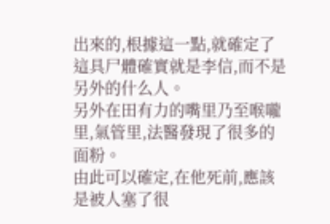出來的,根據這一點,就確定了這具尸體確實就是李信,而不是另外的什么人。
另外在田有力的嘴里乃至喉嚨里,氣管里,法醫發現了很多的面粉。
由此可以確定,在他死前,應該是被人塞了很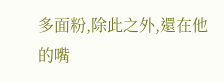多面粉,除此之外,還在他的嘴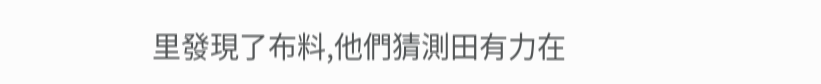里發現了布料,他們猜測田有力在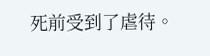死前受到了虐待。